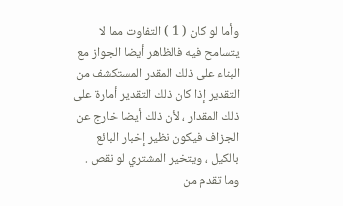وأما لو كان ( 1 ) التفاوت مما لا يتسامح فيه فالظاهر أيضا الجواز مع البناء على ذلك المقدر المستكشف من التقدير إذا كان ذلك التقدير أمارة على ذلك المقدار ، لأن ذلك أيضا خارج عن الجزاف فيكون نظير إخبار البائع بالكيل ، ويتخير المشتري لو نقص .
وما تقدم من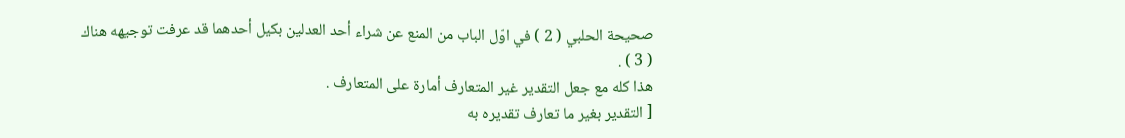صحيحة الحلبي ( 2 ) في اوّل الباب من المنع عن شراء أحد العدلين بكيل أحدهما قد عرفت توجيهه هناك ( 3 ) .
هذا كله مع جعل التقدير غير المتعارف أمارة على المتعارف .
[ التقدير بغير ما تعارف تقديره به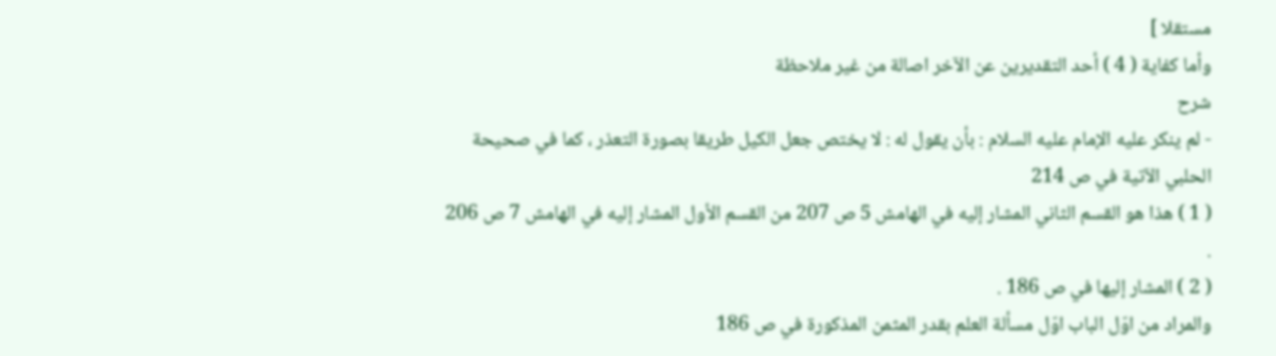مستقلا ]
وأما كفاية ( 4 ) أحد التقديرين عن الآخر اصالة من غير ملاحظة
شرح
- لم ينكر عليه الإمام عليه السلام : بأن يقول له : لا يختص جعل الكيل طريقا بصورة التعذر ، كما في صحيحة الحلبي الآتية في ص 214
( 1 ) هذا هو القسم الثاني المشار إليه في الهامش 5 ص 207 من القسم الأول المشار إليه في الهامش 7 ص 206 .
( 2 ) المشار إليها في ص 186 .
والمراد من اوّل الباب اوّل مسألة العلم بقدر المثمن المذكورة في ص 186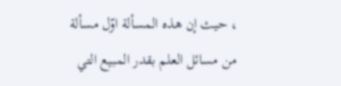، حيث إن هذه المسألة اوّل مسألة من مسائل العلم بقدر المبيع التي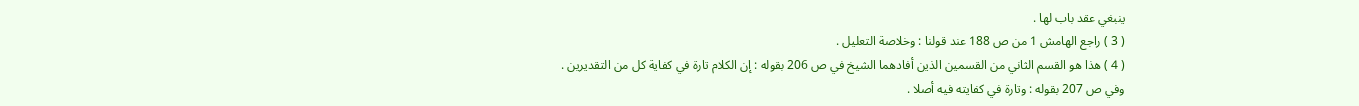ينبغي عقد باب لها .
( 3 ) راجع الهامش 1 من ص 188 عند قولنا : وخلاصة التعليل .
( 4 ) هذا هو القسم الثاني من القسمين الذين أفادهما الشيخ في ص 206 بقوله : إن الكلام تارة في كفاية كل من التقديرين .
وفي ص 207 بقوله : وتارة في كفايته فيه أصلا .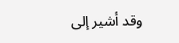وقد أشير إلى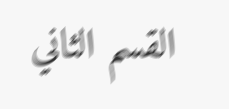القسم الثاني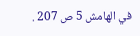في الهامش 5 ص 207 .